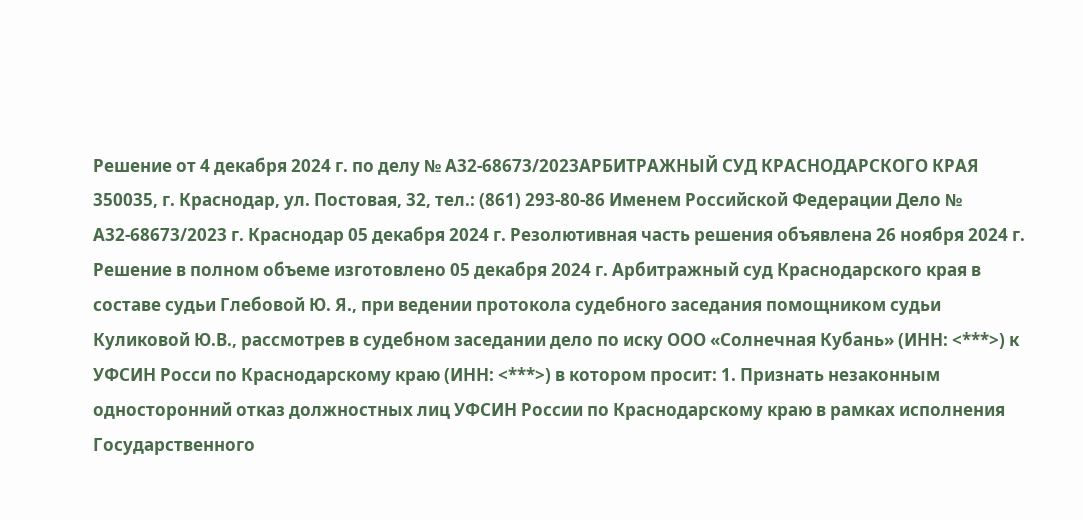Решение от 4 декабря 2024 г. по делу № А32-68673/2023АРБИТРАЖНЫЙ СУД КРАСНОДАРСКОГО КРАЯ 350035, г. Краснодар, ул. Постовая, 32, тел.: (861) 293-80-86 Именем Российской Федерации Дело № А32-68673/2023 г. Краснодар 05 декабря 2024 г. Резолютивная часть решения объявлена 26 ноября 2024 г. Решение в полном объеме изготовлено 05 декабря 2024 г. Арбитражный суд Краснодарского края в составе судьи Глебовой Ю. Я., при ведении протокола судебного заседания помощником судьи Куликовой Ю.В., рассмотрев в судебном заседании дело по иску ООО «Солнечная Кубань» (ИНН: <***>) к УФСИН Росси по Краснодарскому краю (ИНН: <***>) в котором просит: 1. Признать незаконным односторонний отказ должностных лиц УФСИН России по Краснодарскому краю в рамках исполнения Государственного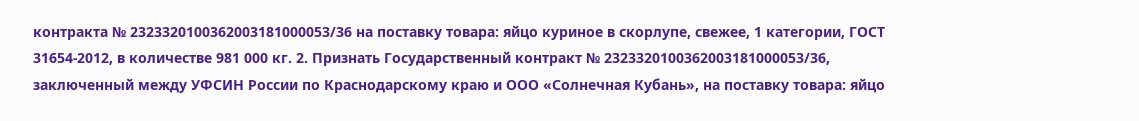контракта № 2323320100362003181000053/36 на поставку товара: яйцо куриное в скорлупе, свежее, 1 категории, ГОСТ 31654-2012, в количестве 981 000 кг. 2. Признать Государственный контракт № 2323320100362003181000053/36, заключенный между УФСИН России по Краснодарскому краю и ООО «Солнечная Кубань», на поставку товара: яйцо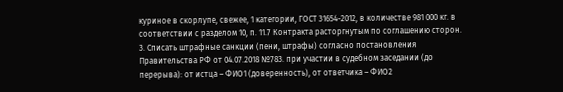куриное в скорлупе, свежее, 1 категории, ГОСТ 31654-2012, в количестве 981 000 кг. в соответствии с разделом 10, п. 11.7 Контракта расторгнутым по соглашению сторон. 3. Списать штрафные санкции (пени, штрафы) согласно постановления Правительства РФ от 04.07.2018 №783. при участии в судебном заседании (до перерыва): от истца – ФИО1 (доверенность), от ответчика – ФИО2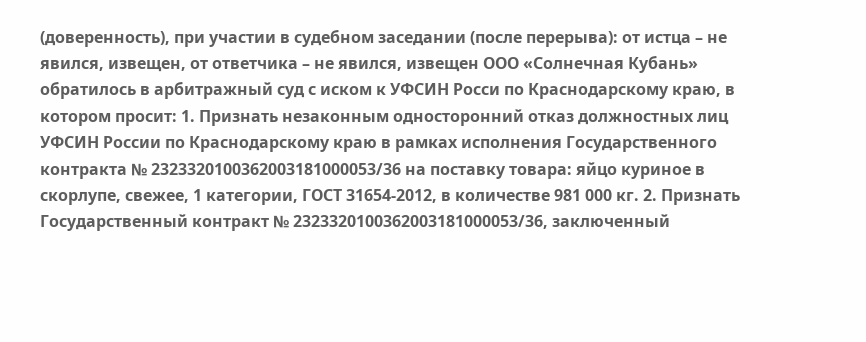(доверенность), при участии в судебном заседании (после перерыва): от истца – не явился, извещен, от ответчика – не явился, извещен ООО «Солнечная Кубань» обратилось в арбитражный суд с иском к УФСИН Росси по Краснодарскому краю, в котором просит: 1. Признать незаконным односторонний отказ должностных лиц УФСИН России по Краснодарскому краю в рамках исполнения Государственного контракта № 2323320100362003181000053/36 на поставку товара: яйцо куриное в скорлупе, свежее, 1 категории, ГОСТ 31654-2012, в количестве 981 000 кг. 2. Признать Государственный контракт № 2323320100362003181000053/36, заключенный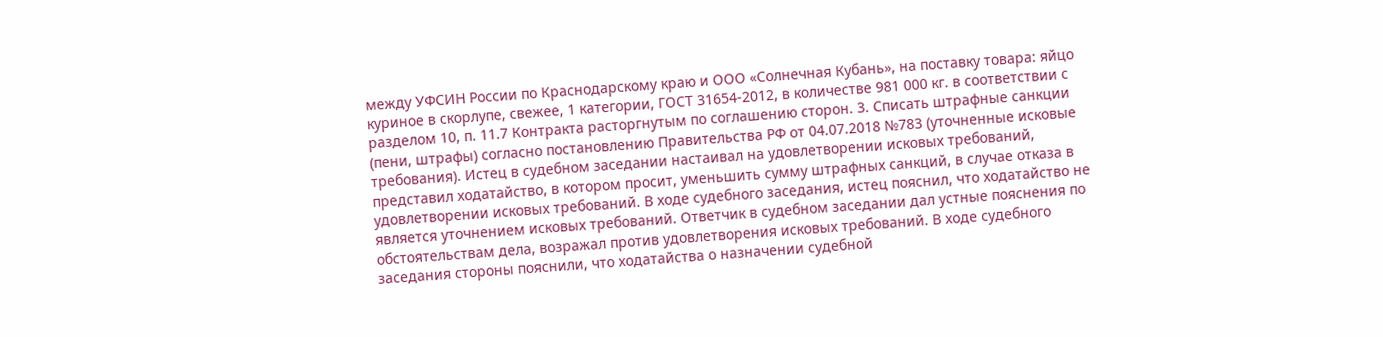между УФСИН России по Краснодарскому краю и ООО «Солнечная Кубань», на поставку товара: яйцо куриное в скорлупе, свежее, 1 категории, ГОСТ 31654-2012, в количестве 981 000 кг. в соответствии с разделом 10, п. 11.7 Контракта расторгнутым по соглашению сторон. 3. Списать штрафные санкции (пени, штрафы) согласно постановлению Правительства РФ от 04.07.2018 №783 (уточненные исковые требования). Истец в судебном заседании настаивал на удовлетворении исковых требований, представил ходатайство, в котором просит, уменьшить сумму штрафных санкций, в случае отказа в удовлетворении исковых требований. В ходе судебного заседания, истец пояснил, что ходатайство не является уточнением исковых требований. Ответчик в судебном заседании дал устные пояснения по обстоятельствам дела, возражал против удовлетворения исковых требований. В ходе судебного заседания стороны пояснили, что ходатайства о назначении судебной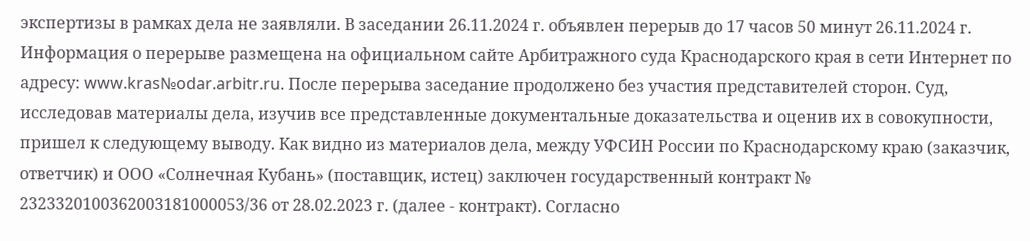экспертизы в рамках дела не заявляли. В заседании 26.11.2024 г. объявлен перерыв до 17 часов 50 минут 26.11.2024 г. Информация о перерыве размещена на официальном сайте Арбитражного суда Краснодарского края в сети Интернет по адресу: www.kras№odar.arbitr.ru. После перерыва заседание продолжено без участия представителей сторон. Суд, исследовав материалы дела, изучив все представленные документальные доказательства и оценив их в совокупности, пришел к следующему выводу. Как видно из материалов дела, между УФСИН России по Краснодарскому краю (заказчик, ответчик) и ООО «Солнечная Кубань» (поставщик, истец) заключен государственный контракт № 2323320100362003181000053/36 от 28.02.2023 г. (далее - контракт). Согласно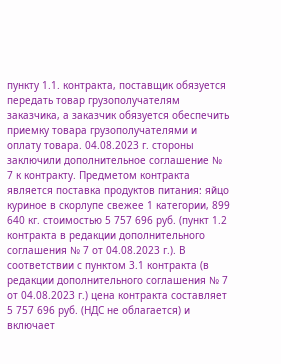пункту 1.1. контракта, поставщик обязуется передать товар грузополучателям заказчика, а заказчик обязуется обеспечить приемку товара грузополучателями и оплату товара. 04.08.2023 г. стороны заключили дополнительное соглашение № 7 к контракту. Предметом контракта является поставка продуктов питания: яйцо куриное в скорлупе свежее 1 категории, 899 640 кг. стоимостью 5 757 696 руб. (пункт 1.2 контракта в редакции дополнительного соглашения № 7 от 04.08.2023 г.). В соответствии с пунктом 3.1 контракта (в редакции дополнительного соглашения № 7 от 04.08.2023 г.) цена контракта составляет 5 757 696 руб. (НДС не облагается) и включает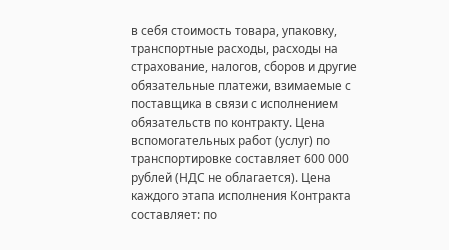в себя стоимость товара, упаковку, транспортные расходы, расходы на страхование, налогов, сборов и другие обязательные платежи, взимаемые с поставщика в связи с исполнением обязательств по контракту. Цена вспомогательных работ (услуг) по транспортировке составляет 600 000 рублей (НДС не облагается). Цена каждого этапа исполнения Контракта составляет: по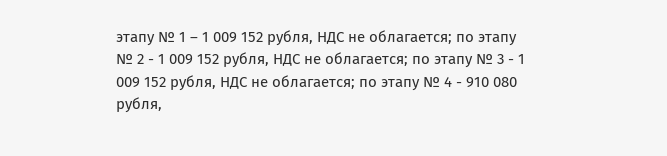этапу № 1 – 1 009 152 рубля, НДС не облагается; по этапу № 2 - 1 009 152 рубля, НДС не облагается; по этапу № 3 - 1 009 152 рубля, НДС не облагается; по этапу № 4 - 910 080 рубля,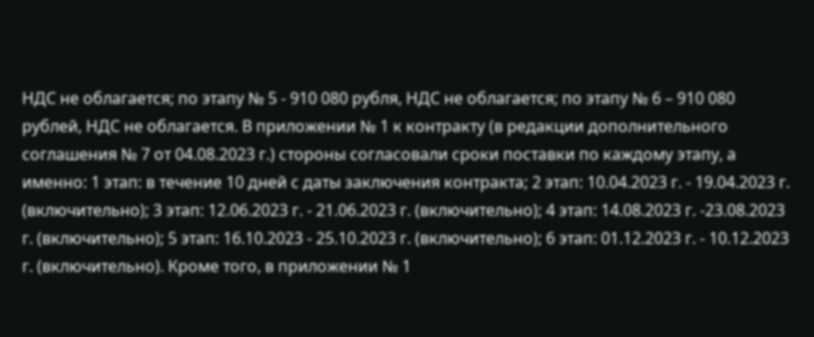НДС не облагается; по этапу № 5 - 910 080 рубля, НДС не облагается; по этапу № 6 – 910 080 рублей, НДС не облагается. В приложении № 1 к контракту (в редакции дополнительного соглашения № 7 от 04.08.2023 г.) стороны согласовали сроки поставки по каждому этапу, а именно: 1 этап: в течение 10 дней с даты заключения контракта; 2 этап: 10.04.2023 г. - 19.04.2023 г. (включительно); 3 этап: 12.06.2023 г. - 21.06.2023 г. (включительно); 4 этап: 14.08.2023 г. -23.08.2023 г. (включительно); 5 этап: 16.10.2023 - 25.10.2023 г. (включительно); 6 этап: 01.12.2023 г. - 10.12.2023 г. (включительно). Кроме того, в приложении № 1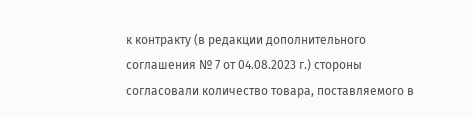к контракту (в редакции дополнительного соглашения № 7 от 04.08.2023 г.) стороны согласовали количество товара, поставляемого в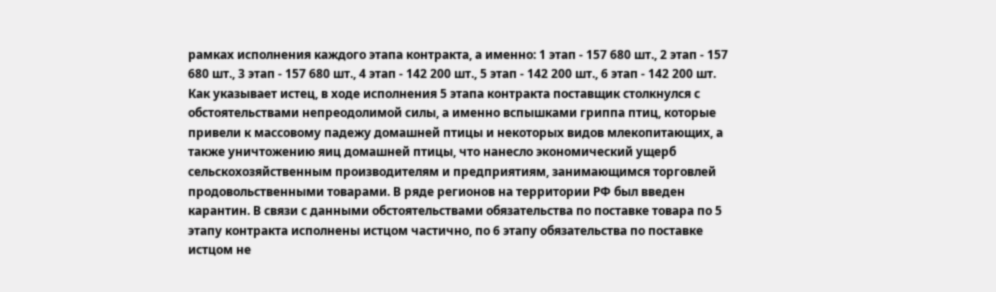рамках исполнения каждого этапа контракта, а именно: 1 этап - 157 680 шт., 2 этап - 157 680 шт., 3 этап - 157 680 шт., 4 этап - 142 200 шт., 5 этап - 142 200 шт., 6 этап - 142 200 шт. Как указывает истец, в ходе исполнения 5 этапа контракта поставщик столкнулся с обстоятельствами непреодолимой силы, а именно вспышками гриппа птиц, которые привели к массовому падежу домашней птицы и некоторых видов млекопитающих, а также уничтожению яиц домашней птицы, что нанесло экономический ущерб сельскохозяйственным производителям и предприятиям, занимающимся торговлей продовольственными товарами. В ряде регионов на территории РФ был введен карантин. В связи с данными обстоятельствами обязательства по поставке товара по 5 этапу контракта исполнены истцом частично, по 6 этапу обязательства по поставке истцом не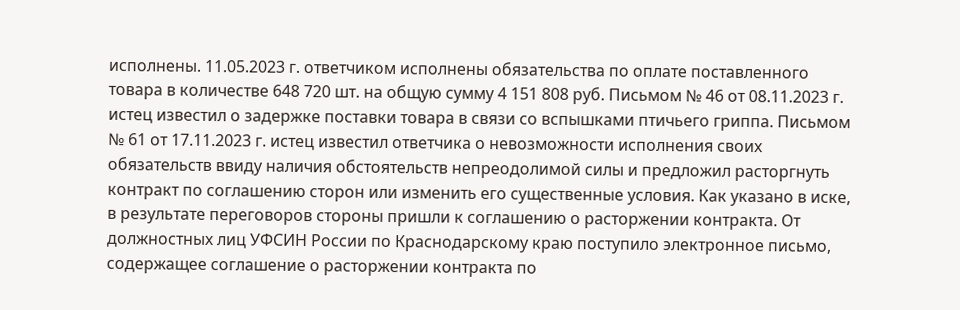исполнены. 11.05.2023 г. ответчиком исполнены обязательства по оплате поставленного товара в количестве 648 720 шт. на общую сумму 4 151 808 руб. Письмом № 46 от 08.11.2023 г. истец известил о задержке поставки товара в связи со вспышками птичьего гриппа. Письмом № 61 от 17.11.2023 г. истец известил ответчика о невозможности исполнения своих обязательств ввиду наличия обстоятельств непреодолимой силы и предложил расторгнуть контракт по соглашению сторон или изменить его существенные условия. Как указано в иске, в результате переговоров стороны пришли к соглашению о расторжении контракта. От должностных лиц УФСИН России по Краснодарскому краю поступило электронное письмо, содержащее соглашение о расторжении контракта по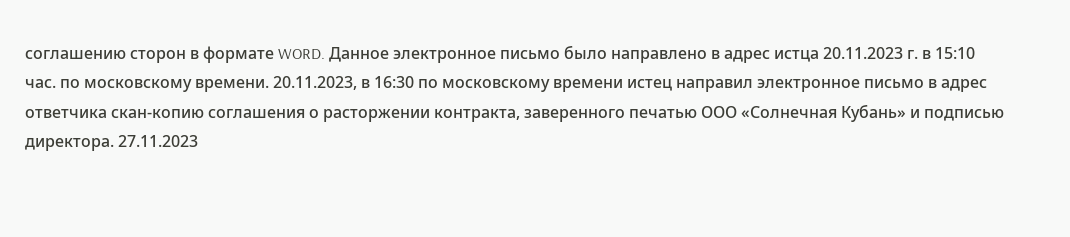соглашению сторон в формате WORD. Данное электронное письмо было направлено в адрес истца 20.11.2023 г. в 15:10 час. по московскому времени. 20.11.2023, в 16:30 по московскому времени истец направил электронное письмо в адрес ответчика скан-копию соглашения о расторжении контракта, заверенного печатью ООО «Солнечная Кубань» и подписью директора. 27.11.2023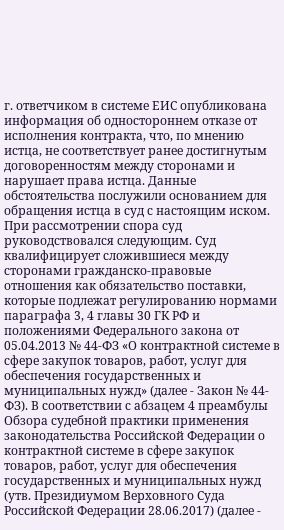г. ответчиком в системе ЕИС опубликована информация об одностороннем отказе от исполнения контракта, что, по мнению истца, не соответствует ранее достигнутым договоренностям между сторонами и нарушает права истца. Данные обстоятельства послужили основанием для обращения истца в суд с настоящим иском. При рассмотрении спора суд руководствовался следующим. Суд квалифицирует сложившиеся между сторонами гражданско-правовые отношения как обязательство поставки, которые подлежат регулированию нормами параграфа 3, 4 главы 30 ГК РФ и положениями Федерального закона от 05.04.2013 № 44-ФЗ «О контрактной системе в сфере закупок товаров, работ, услуг для обеспечения государственных и муниципальных нужд» (далее - Закон № 44-ФЗ). В соответствии с абзацем 4 преамбулы Обзора судебной практики применения законодательства Российской Федерации о контрактной системе в сфере закупок товаров, работ, услуг для обеспечения государственных и муниципальных нужд (утв. Президиумом Верховного Суда Российской Федерации 28.06.2017) (далее -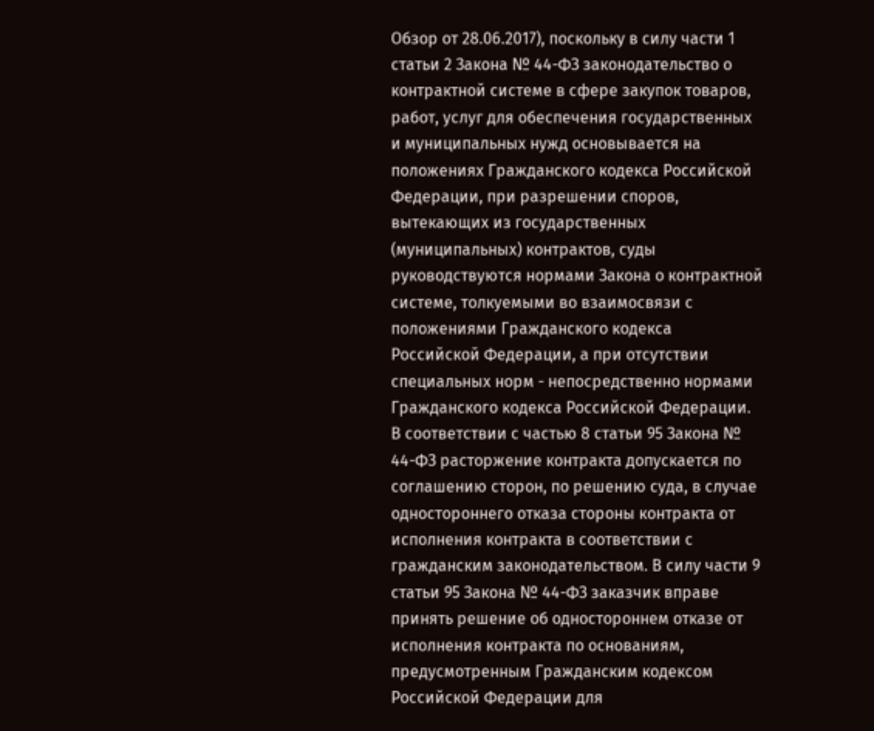Обзор от 28.06.2017), поскольку в силу части 1 статьи 2 Закона № 44-ФЗ законодательство о контрактной системе в сфере закупок товаров, работ, услуг для обеспечения государственных и муниципальных нужд основывается на положениях Гражданского кодекса Российской Федерации, при разрешении споров, вытекающих из государственных (муниципальных) контрактов, суды руководствуются нормами Закона о контрактной системе, толкуемыми во взаимосвязи с положениями Гражданского кодекса Российской Федерации, а при отсутствии специальных норм - непосредственно нормами Гражданского кодекса Российской Федерации. В соответствии с частью 8 статьи 95 Закона № 44-ФЗ расторжение контракта допускается по соглашению сторон, по решению суда, в случае одностороннего отказа стороны контракта от исполнения контракта в соответствии с гражданским законодательством. В силу части 9 статьи 95 Закона № 44-ФЗ заказчик вправе принять решение об одностороннем отказе от исполнения контракта по основаниям, предусмотренным Гражданским кодексом Российской Федерации для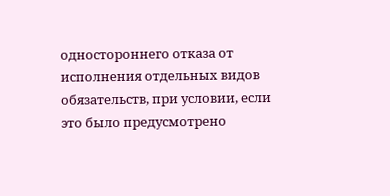одностороннего отказа от исполнения отдельных видов обязательств, при условии, если это было предусмотрено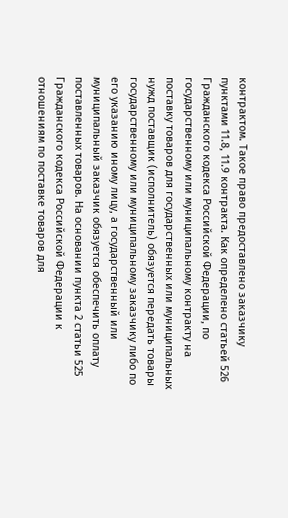контрактом. Такое право предоставлено заказчику пунктами 11.8, 11.9 контракта. Как определено статьей 526 Гражданского кодекса Российской Федерации, по государственному или муниципальному контракту на поставку товаров для государственных или муниципальных нужд поставщик (исполнитель) обязуется передать товары государственному или муниципальному заказчику либо по его указанию иному лицу, а государственный или муниципальный заказчик обязуется обеспечить оплату поставленных товаров. На основании пункта 2 статьи 525 Гражданского кодекса Российской Федерации к отношениям по поставке товаров для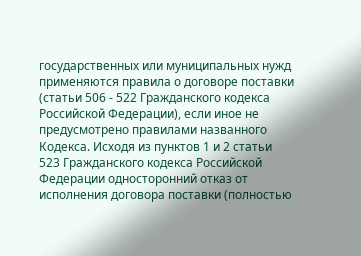государственных или муниципальных нужд применяются правила о договоре поставки (статьи 506 - 522 Гражданского кодекса Российской Федерации), если иное не предусмотрено правилами названного Кодекса. Исходя из пунктов 1 и 2 статьи 523 Гражданского кодекса Российской Федерации односторонний отказ от исполнения договора поставки (полностью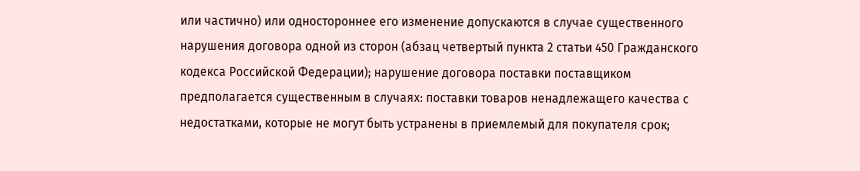или частично) или одностороннее его изменение допускаются в случае существенного нарушения договора одной из сторон (абзац четвертый пункта 2 статьи 450 Гражданского кодекса Российской Федерации); нарушение договора поставки поставщиком предполагается существенным в случаях: поставки товаров ненадлежащего качества с недостатками, которые не могут быть устранены в приемлемый для покупателя срок;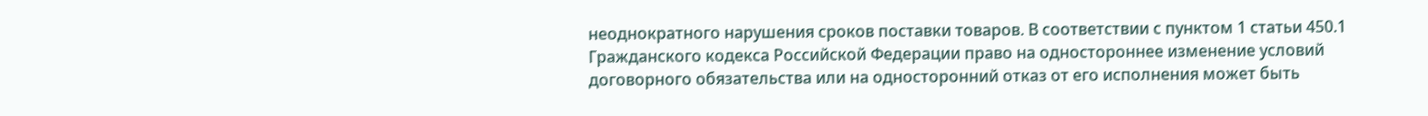неоднократного нарушения сроков поставки товаров. В соответствии с пунктом 1 статьи 450.1 Гражданского кодекса Российской Федерации право на одностороннее изменение условий договорного обязательства или на односторонний отказ от его исполнения может быть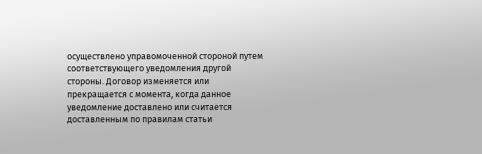осуществлено управомоченной стороной путем соответствующего уведомления другой стороны. Договор изменяется или прекращается с момента, когда данное уведомление доставлено или считается доставленным по правилам статьи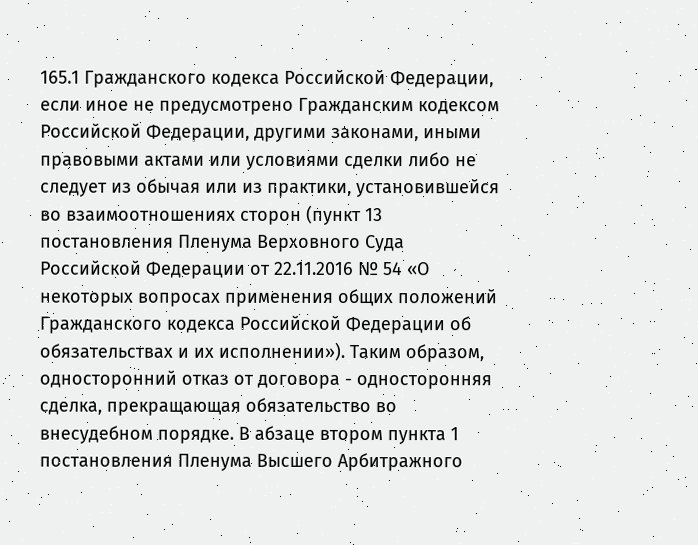165.1 Гражданского кодекса Российской Федерации, если иное не предусмотрено Гражданским кодексом Российской Федерации, другими законами, иными правовыми актами или условиями сделки либо не следует из обычая или из практики, установившейся во взаимоотношениях сторон (пункт 13 постановления Пленума Верховного Суда Российской Федерации от 22.11.2016 № 54 «О некоторых вопросах применения общих положений Гражданского кодекса Российской Федерации об обязательствах и их исполнении»). Таким образом, односторонний отказ от договора - односторонняя сделка, прекращающая обязательство во внесудебном порядке. В абзаце втором пункта 1 постановления Пленума Высшего Арбитражного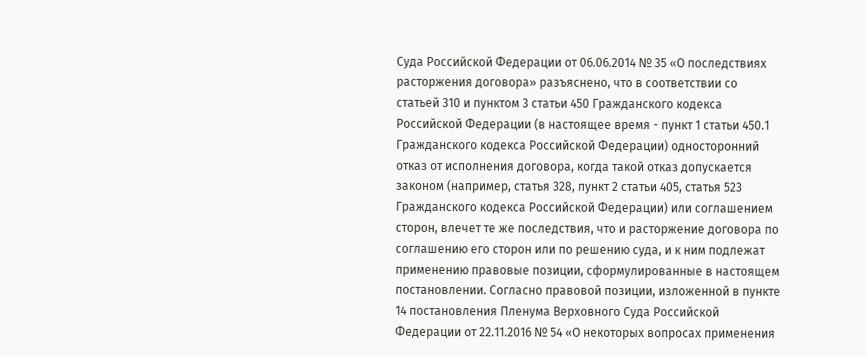Суда Российской Федерации от 06.06.2014 № 35 «О последствиях расторжения договора» разъяснено, что в соответствии со статьей 310 и пунктом 3 статьи 450 Гражданского кодекса Российской Федерации (в настоящее время - пункт 1 статьи 450.1 Гражданского кодекса Российской Федерации) односторонний отказ от исполнения договора, когда такой отказ допускается законом (например, статья 328, пункт 2 статьи 405, статья 523 Гражданского кодекса Российской Федерации) или соглашением сторон, влечет те же последствия, что и расторжение договора по соглашению его сторон или по решению суда, и к ним подлежат применению правовые позиции, сформулированные в настоящем постановлении. Согласно правовой позиции, изложенной в пункте 14 постановления Пленума Верховного Суда Российской Федерации от 22.11.2016 № 54 «О некоторых вопросах применения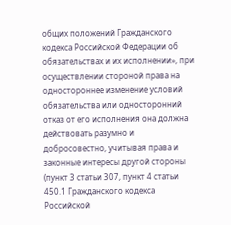общих положений Гражданского кодекса Российской Федерации об обязательствах и их исполнении», при осуществлении стороной права на одностороннее изменение условий обязательства или односторонний отказ от его исполнения она должна действовать разумно и добросовестно, учитывая права и законные интересы другой стороны (пункт 3 статьи 307, пункт 4 статьи 450.1 Гражданского кодекса Российской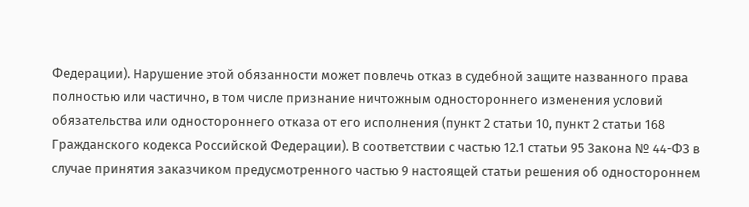Федерации). Нарушение этой обязанности может повлечь отказ в судебной защите названного права полностью или частично, в том числе признание ничтожным одностороннего изменения условий обязательства или одностороннего отказа от его исполнения (пункт 2 статьи 10, пункт 2 статьи 168 Гражданского кодекса Российской Федерации). В соответствии с частью 12.1 статьи 95 Закона № 44-ФЗ в случае принятия заказчиком предусмотренного частью 9 настоящей статьи решения об одностороннем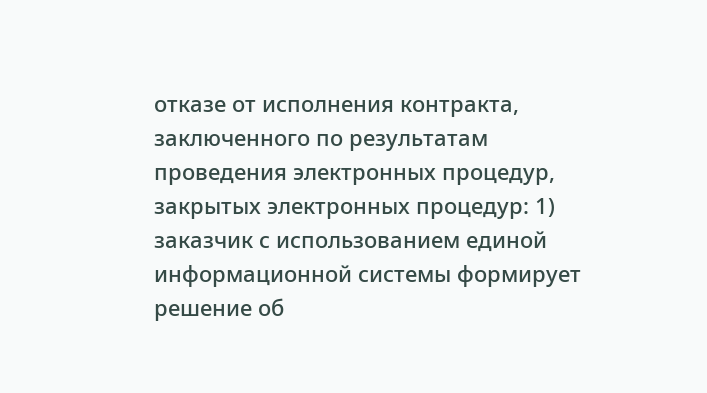отказе от исполнения контракта, заключенного по результатам проведения электронных процедур, закрытых электронных процедур: 1) заказчик с использованием единой информационной системы формирует решение об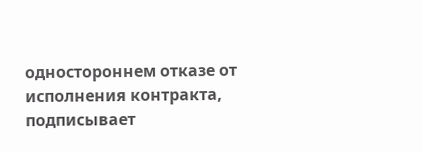одностороннем отказе от исполнения контракта, подписывает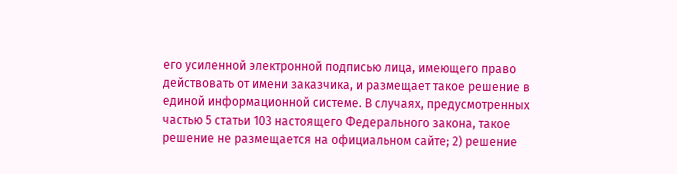его усиленной электронной подписью лица, имеющего право действовать от имени заказчика, и размещает такое решение в единой информационной системе. В случаях, предусмотренных частью 5 статьи 103 настоящего Федерального закона, такое решение не размещается на официальном сайте; 2) решение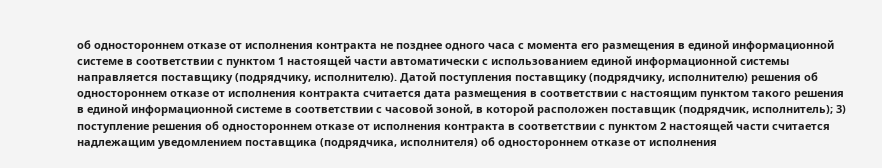об одностороннем отказе от исполнения контракта не позднее одного часа с момента его размещения в единой информационной системе в соответствии с пунктом 1 настоящей части автоматически с использованием единой информационной системы направляется поставщику (подрядчику, исполнителю). Датой поступления поставщику (подрядчику, исполнителю) решения об одностороннем отказе от исполнения контракта считается дата размещения в соответствии с настоящим пунктом такого решения в единой информационной системе в соответствии с часовой зоной, в которой расположен поставщик (подрядчик, исполнитель); 3) поступление решения об одностороннем отказе от исполнения контракта в соответствии с пунктом 2 настоящей части считается надлежащим уведомлением поставщика (подрядчика, исполнителя) об одностороннем отказе от исполнения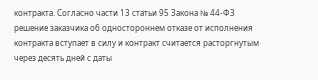контракта. Согласно части 13 статьи 95 Закона № 44-ФЗ решение заказчика об одностороннем отказе от исполнения контракта вступает в силу и контракт считается расторгнутым через десять дней с даты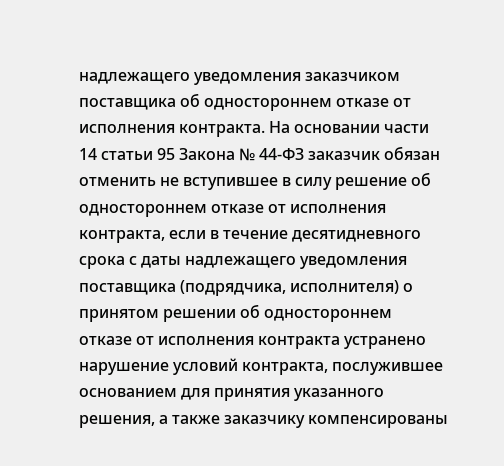надлежащего уведомления заказчиком поставщика об одностороннем отказе от исполнения контракта. На основании части 14 статьи 95 Закона № 44-ФЗ заказчик обязан отменить не вступившее в силу решение об одностороннем отказе от исполнения контракта, если в течение десятидневного срока с даты надлежащего уведомления поставщика (подрядчика, исполнителя) о принятом решении об одностороннем отказе от исполнения контракта устранено нарушение условий контракта, послужившее основанием для принятия указанного решения, а также заказчику компенсированы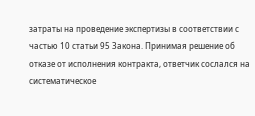затраты на проведение экспертизы в соответствии с частью 10 статьи 95 Закона. Принимая решение об отказе от исполнения контракта, ответчик сослался на систематическое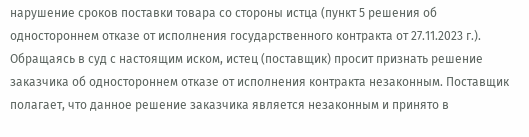нарушение сроков поставки товара со стороны истца (пункт 5 решения об одностороннем отказе от исполнения государственного контракта от 27.11.2023 г.). Обращаясь в суд с настоящим иском, истец (поставщик) просит признать решение заказчика об одностороннем отказе от исполнения контракта незаконным. Поставщик полагает, что данное решение заказчика является незаконным и принято в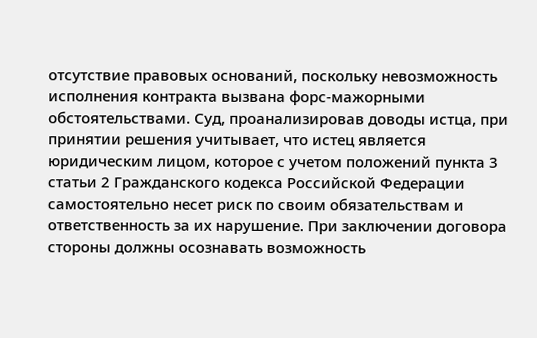отсутствие правовых оснований, поскольку невозможность исполнения контракта вызвана форс-мажорными обстоятельствами. Суд, проанализировав доводы истца, при принятии решения учитывает, что истец является юридическим лицом, которое с учетом положений пункта 3 статьи 2 Гражданского кодекса Российской Федерации самостоятельно несет риск по своим обязательствам и ответственность за их нарушение. При заключении договора стороны должны осознавать возможность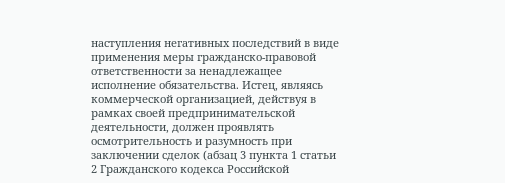наступления негативных последствий в виде применения меры гражданско-правовой ответственности за ненадлежащее исполнение обязательства. Истец, являясь коммерческой организацией, действуя в рамках своей предпринимательской деятельности, должен проявлять осмотрительность и разумность при заключении сделок (абзац 3 пункта 1 статьи 2 Гражданского кодекса Российской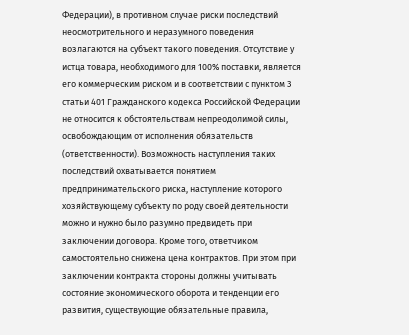Федерации), в противном случае риски последствий неосмотрительного и неразумного поведения возлагаются на субъект такого поведения. Отсутствие у истца товара, необходимого для 100% поставки, является его коммерческим риском и в соответствии с пунктом 3 статьи 401 Гражданского кодекса Российской Федерации не относится к обстоятельствам непреодолимой силы, освобождающим от исполнения обязательств (ответственности). Возможность наступления таких последствий охватывается понятием предпринимательского риска, наступление которого хозяйствующему субъекту по роду своей деятельности можно и нужно было разумно предвидеть при заключении договора. Кроме того, ответчиком самостоятельно снижена цена контрактов. При этом при заключении контракта стороны должны учитывать состояние экономического оборота и тенденции его развития, существующие обязательные правила,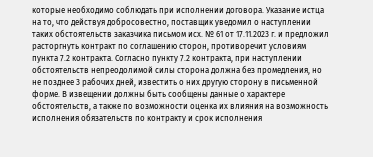которые необходимо соблюдать при исполнении договора. Указание истца на то, что действуя добросовестно, поставщик уведомил о наступлении таких обстоятельств заказчика письмом исх. № 61 от 17.11.2023 г. и предложил расторгнуть контракт по соглашению сторон, противоречит условиям пункта 7.2 контракта. Согласно пункту 7.2 контракта, при наступлении обстоятельств непреодолимой силы сторона должна без промедления, но не позднее 3 рабочих дней, известить о них другую сторону в письменной форме. В извещении должны быть сообщены данные о характере обстоятельств, а также по возможности оценка их влияния на возможность исполнения обязательств по контракту и срок исполнения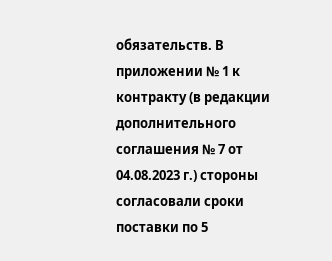обязательств. В приложении № 1 к контракту (в редакции дополнительного соглашения № 7 от 04.08.2023 г.) стороны согласовали сроки поставки по 5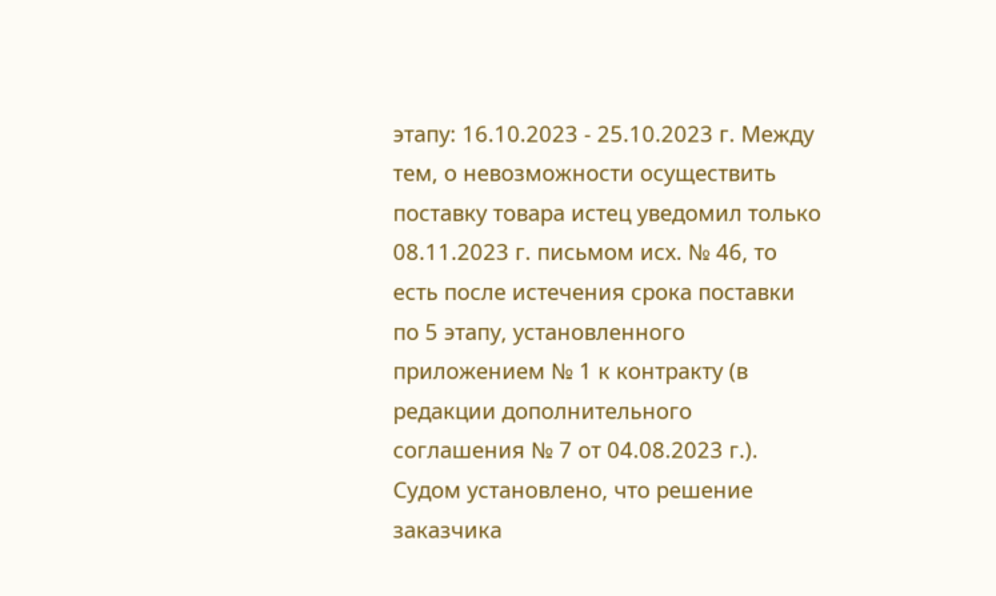этапу: 16.10.2023 - 25.10.2023 г. Между тем, о невозможности осуществить поставку товара истец уведомил только 08.11.2023 г. письмом исх. № 46, то есть после истечения срока поставки по 5 этапу, установленного приложением № 1 к контракту (в редакции дополнительного соглашения № 7 от 04.08.2023 г.). Судом установлено, что решение заказчика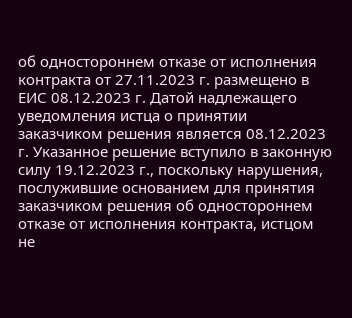об одностороннем отказе от исполнения контракта от 27.11.2023 г. размещено в ЕИС 08.12.2023 г. Датой надлежащего уведомления истца о принятии заказчиком решения является 08.12.2023 г. Указанное решение вступило в законную силу 19.12.2023 г., поскольку нарушения, послужившие основанием для принятия заказчиком решения об одностороннем отказе от исполнения контракта, истцом не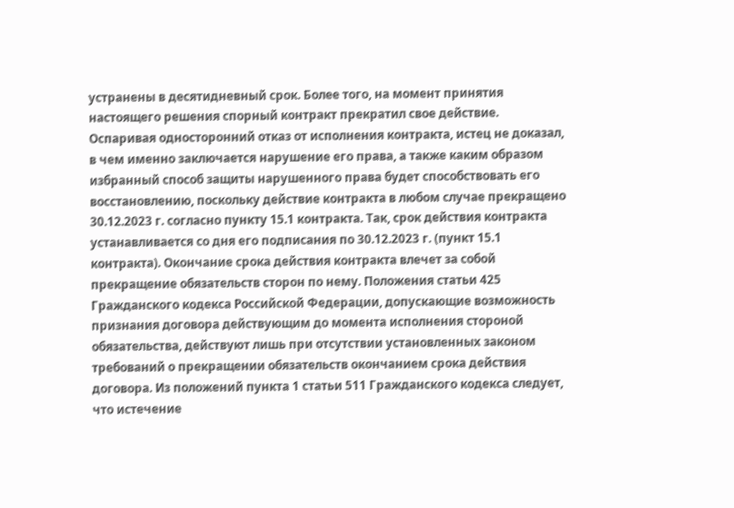устранены в десятидневный срок. Более того, на момент принятия настоящего решения спорный контракт прекратил свое действие. Оспаривая односторонний отказ от исполнения контракта, истец не доказал, в чем именно заключается нарушение его права, а также каким образом избранный способ защиты нарушенного права будет способствовать его восстановлению, поскольку действие контракта в любом случае прекращено 30.12.2023 г. согласно пункту 15.1 контракта. Так, срок действия контракта устанавливается со дня его подписания по 30.12.2023 г. (пункт 15.1 контракта). Окончание срока действия контракта влечет за собой прекращение обязательств сторон по нему. Положения статьи 425 Гражданского кодекса Российской Федерации, допускающие возможность признания договора действующим до момента исполнения стороной обязательства, действуют лишь при отсутствии установленных законом требований о прекращении обязательств окончанием срока действия договора. Из положений пункта 1 статьи 511 Гражданского кодекса следует, что истечение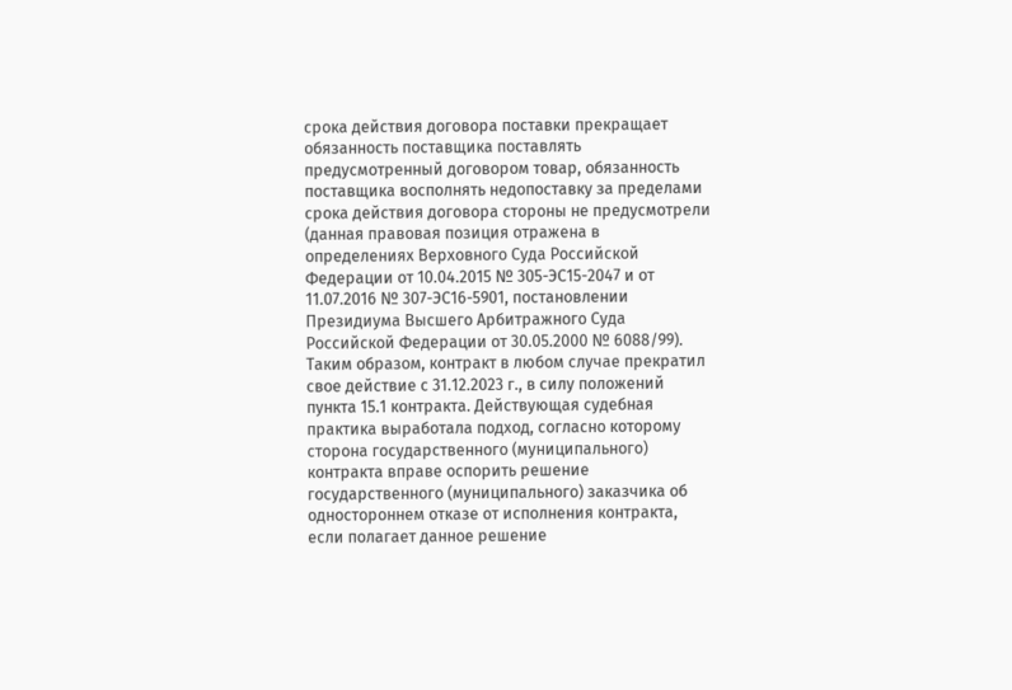срока действия договора поставки прекращает обязанность поставщика поставлять предусмотренный договором товар, обязанность поставщика восполнять недопоставку за пределами срока действия договора стороны не предусмотрели (данная правовая позиция отражена в определениях Верховного Суда Российской Федерации от 10.04.2015 № 305-ЭС15-2047 и от 11.07.2016 № 307-ЭС16-5901, постановлении Президиума Высшего Арбитражного Суда Российской Федерации от 30.05.2000 № 6088/99). Таким образом, контракт в любом случае прекратил свое действие с 31.12.2023 г., в силу положений пункта 15.1 контракта. Действующая судебная практика выработала подход, согласно которому сторона государственного (муниципального) контракта вправе оспорить решение государственного (муниципального) заказчика об одностороннем отказе от исполнения контракта, если полагает данное решение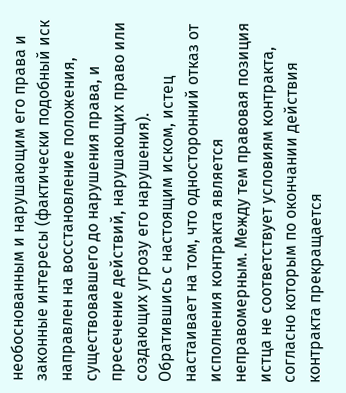необоснованным и нарушающим его права и законные интересы (фактически подобный иск направлен на восстановление положения, существовавшего до нарушения права, и пресечение действий, нарушающих право или создающих угрозу его нарушения). Обратившись с настоящим иском, истец настаивает на том, что односторонний отказ от исполнения контракта является неправомерным. Между тем правовая позиция истца не соответствует условиям контракта, согласно которым по окончании действия контракта прекращается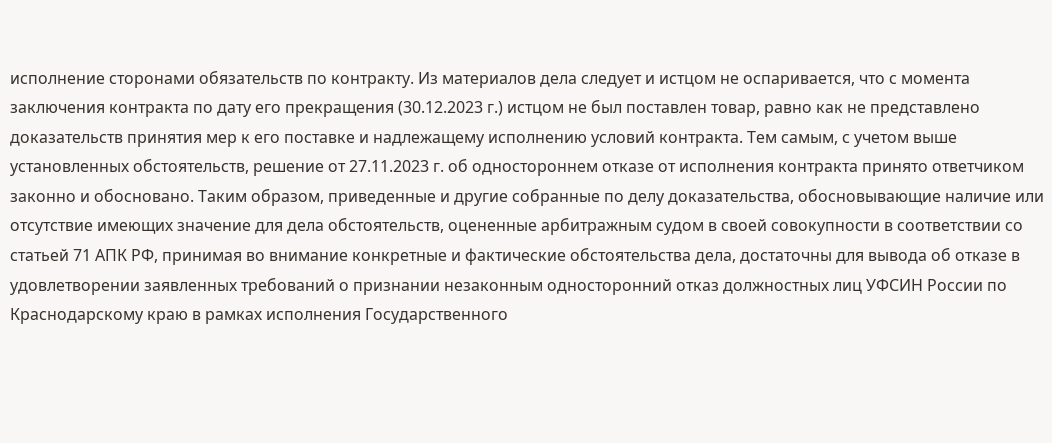исполнение сторонами обязательств по контракту. Из материалов дела следует и истцом не оспаривается, что с момента заключения контракта по дату его прекращения (30.12.2023 г.) истцом не был поставлен товар, равно как не представлено доказательств принятия мер к его поставке и надлежащему исполнению условий контракта. Тем самым, с учетом выше установленных обстоятельств, решение от 27.11.2023 г. об одностороннем отказе от исполнения контракта принято ответчиком законно и обосновано. Таким образом, приведенные и другие собранные по делу доказательства, обосновывающие наличие или отсутствие имеющих значение для дела обстоятельств, оцененные арбитражным судом в своей совокупности в соответствии со статьей 71 АПК РФ, принимая во внимание конкретные и фактические обстоятельства дела, достаточны для вывода об отказе в удовлетворении заявленных требований о признании незаконным односторонний отказ должностных лиц УФСИН России по Краснодарскому краю в рамках исполнения Государственного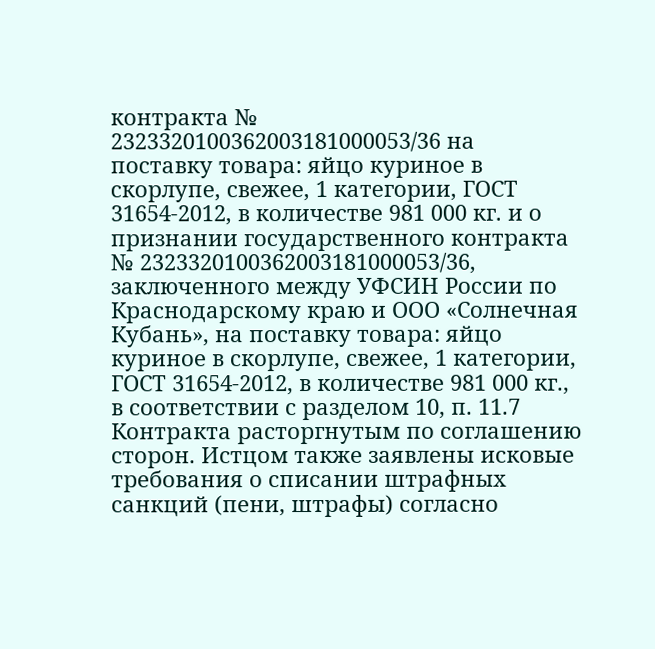контракта № 2323320100362003181000053/36 на поставку товара: яйцо куриное в скорлупе, свежее, 1 категории, ГОСТ 31654-2012, в количестве 981 000 кг. и о признании государственного контракта № 2323320100362003181000053/36, заключенного между УФСИН России по Краснодарскому краю и ООО «Солнечная Кубань», на поставку товара: яйцо куриное в скорлупе, свежее, 1 категории, ГОСТ 31654-2012, в количестве 981 000 кг., в соответствии с разделом 10, п. 11.7 Контракта расторгнутым по соглашению сторон. Истцом также заявлены исковые требования о списании штрафных санкций (пени, штрафы) согласно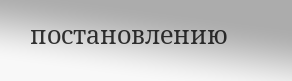постановлению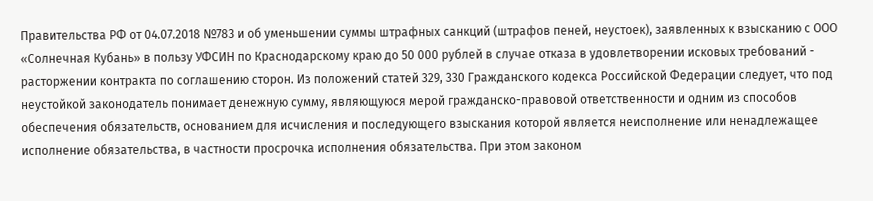Правительства РФ от 04.07.2018 №783 и об уменьшении суммы штрафных санкций (штрафов пеней, неустоек), заявленных к взысканию с ООО «Солнечная Кубань» в пользу УФСИН по Краснодарскому краю до 50 000 рублей в случае отказа в удовлетворении исковых требований - расторжении контракта по соглашению сторон. Из положений статей 329, 330 Гражданского кодекса Российской Федерации следует, что под неустойкой законодатель понимает денежную сумму, являющуюся мерой гражданско-правовой ответственности и одним из способов обеспечения обязательств, основанием для исчисления и последующего взыскания которой является неисполнение или ненадлежащее исполнение обязательства, в частности просрочка исполнения обязательства. При этом законом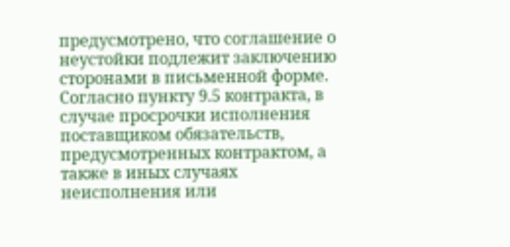предусмотрено, что соглашение о неустойки подлежит заключению сторонами в письменной форме. Согласно пункту 9.5 контракта, в случае просрочки исполнения поставщиком обязательств, предусмотренных контрактом, а также в иных случаях неисполнения или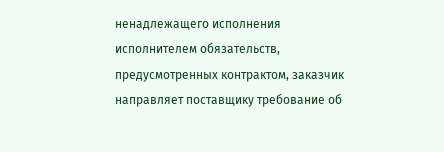ненадлежащего исполнения исполнителем обязательств, предусмотренных контрактом, заказчик направляет поставщику требование об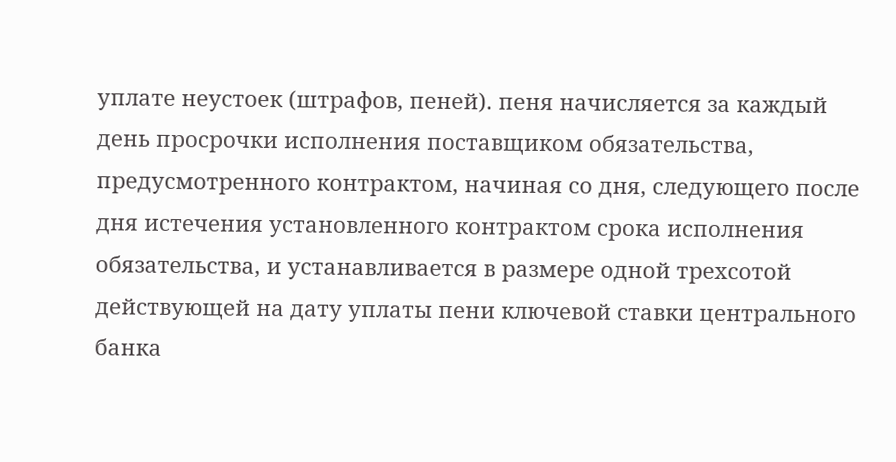уплате неустоек (штрафов, пеней). пеня начисляется за каждый день просрочки исполнения поставщиком обязательства, предусмотренного контрактом, начиная со дня, следующего после дня истечения установленного контрактом срока исполнения обязательства, и устанавливается в размере одной трехсотой действующей на дату уплаты пени ключевой ставки центрального банка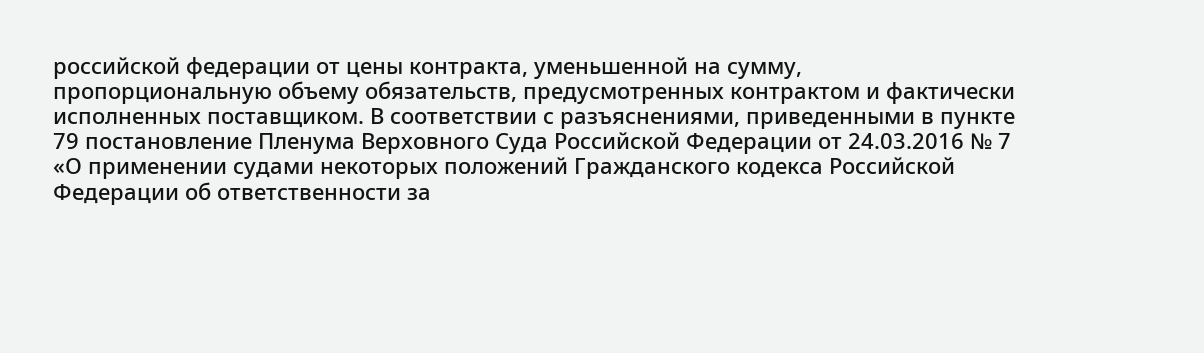российской федерации от цены контракта, уменьшенной на сумму, пропорциональную объему обязательств, предусмотренных контрактом и фактически исполненных поставщиком. В соответствии с разъяснениями, приведенными в пункте 79 постановление Пленума Верховного Суда Российской Федерации от 24.03.2016 № 7 «О применении судами некоторых положений Гражданского кодекса Российской Федерации об ответственности за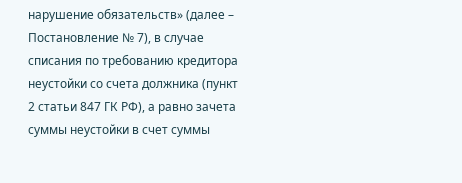нарушение обязательств» (далее – Постановление № 7), в случае списания по требованию кредитора неустойки со счета должника (пункт 2 статьи 847 ГК РФ), а равно зачета суммы неустойки в счет суммы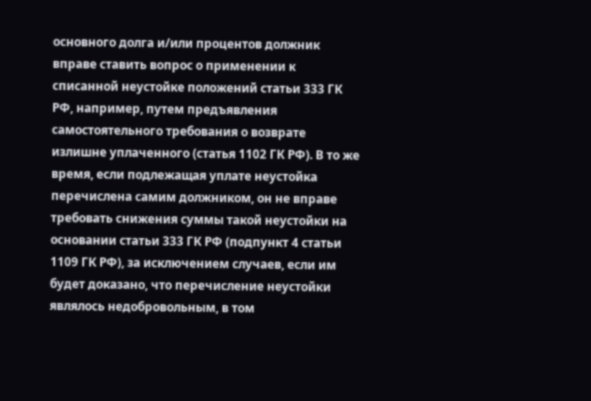основного долга и/или процентов должник вправе ставить вопрос о применении к списанной неустойке положений статьи 333 ГК РФ, например, путем предъявления самостоятельного требования о возврате излишне уплаченного (статья 1102 ГК РФ). В то же время, если подлежащая уплате неустойка перечислена самим должником, он не вправе требовать снижения суммы такой неустойки на основании статьи 333 ГК РФ (подпункт 4 статьи 1109 ГК РФ), за исключением случаев, если им будет доказано, что перечисление неустойки являлось недобровольным, в том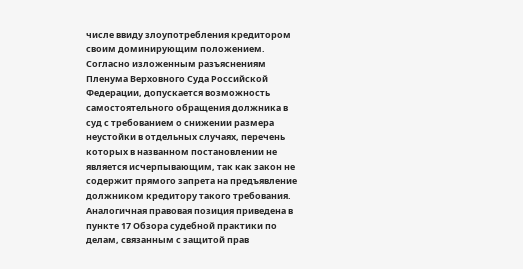числе ввиду злоупотребления кредитором своим доминирующим положением. Согласно изложенным разъяснениям Пленума Верховного Суда Российской Федерации, допускается возможность самостоятельного обращения должника в суд с требованием о снижении размера неустойки в отдельных случаях, перечень которых в названном постановлении не является исчерпывающим, так как закон не содержит прямого запрета на предъявление должником кредитору такого требования. Аналогичная правовая позиция приведена в пункте 17 Обзора судебной практики по делам, связанным с защитой прав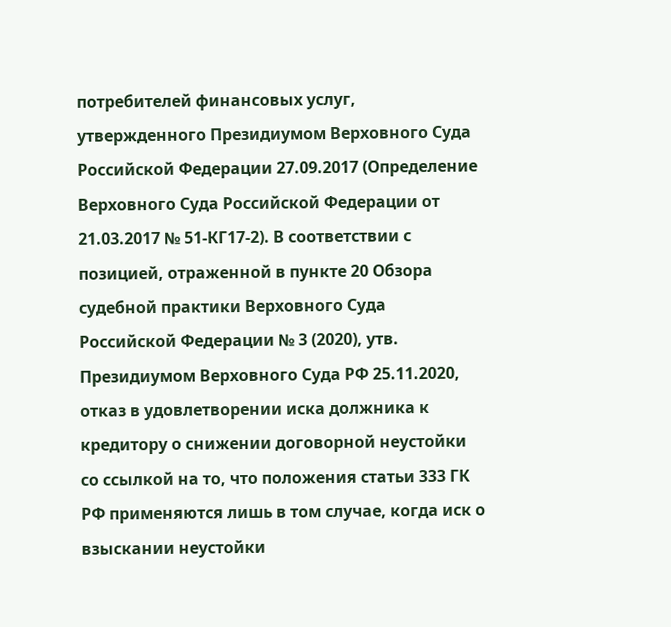потребителей финансовых услуг, утвержденного Президиумом Верховного Суда Российской Федерации 27.09.2017 (Определение Верховного Суда Российской Федерации от 21.03.2017 № 51-КГ17-2). В соответствии с позицией, отраженной в пункте 20 Обзора судебной практики Верховного Суда Российской Федерации № 3 (2020), утв. Президиумом Верховного Суда РФ 25.11.2020, отказ в удовлетворении иска должника к кредитору о снижении договорной неустойки со ссылкой на то, что положения статьи 333 ГК РФ применяются лишь в том случае, когда иск о взыскании неустойки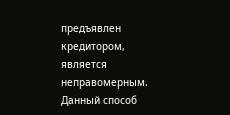предъявлен кредитором, является неправомерным. Данный способ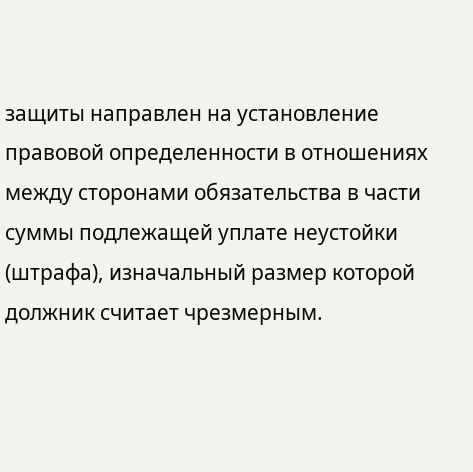защиты направлен на установление правовой определенности в отношениях между сторонами обязательства в части суммы подлежащей уплате неустойки (штрафа), изначальный размер которой должник считает чрезмерным.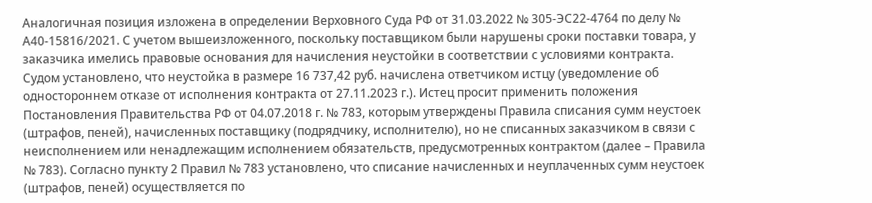Аналогичная позиция изложена в определении Верховного Суда РФ от 31.03.2022 № 305-ЭС22-4764 по делу № А40-15816/2021. С учетом вышеизложенного, поскольку поставщиком были нарушены сроки поставки товара, у заказчика имелись правовые основания для начисления неустойки в соответствии с условиями контракта. Судом установлено, что неустойка в размере 16 737,42 руб. начислена ответчиком истцу (уведомление об одностороннем отказе от исполнения контракта от 27.11.2023 г.). Истец просит применить положения Постановления Правительства РФ от 04.07.2018 г. № 783, которым утверждены Правила списания сумм неустоек (штрафов, пеней), начисленных поставщику (подрядчику, исполнителю), но не списанных заказчиком в связи с неисполнением или ненадлежащим исполнением обязательств, предусмотренных контрактом (далее – Правила № 783). Согласно пункту 2 Правил № 783 установлено, что списание начисленных и неуплаченных сумм неустоек (штрафов, пеней) осуществляется по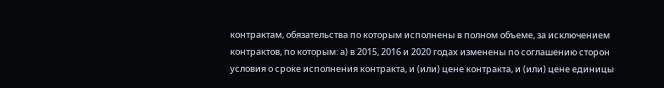контрактам, обязательства по которым исполнены в полном объеме, за исключением контрактов, по которым: а) в 2015, 2016 и 2020 годах изменены по соглашению сторон условия о сроке исполнения контракта, и (или) цене контракта, и (или) цене единицы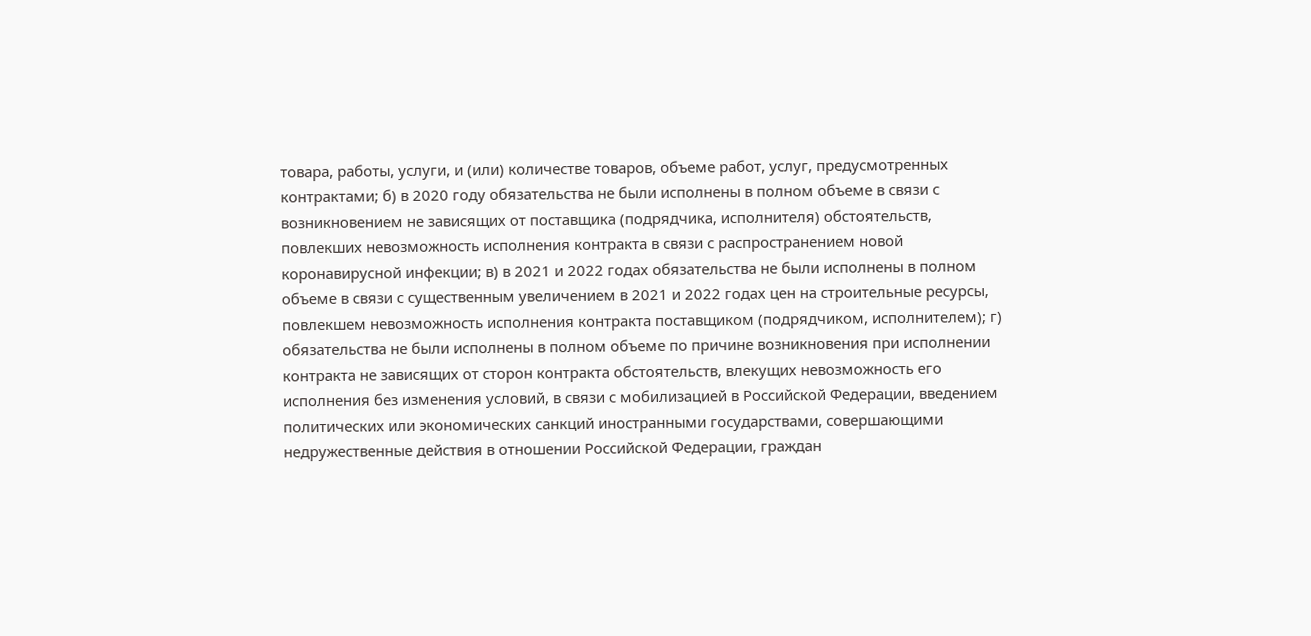товара, работы, услуги, и (или) количестве товаров, объеме работ, услуг, предусмотренных контрактами; б) в 2020 году обязательства не были исполнены в полном объеме в связи с возникновением не зависящих от поставщика (подрядчика, исполнителя) обстоятельств, повлекших невозможность исполнения контракта в связи с распространением новой коронавирусной инфекции; в) в 2021 и 2022 годах обязательства не были исполнены в полном объеме в связи с существенным увеличением в 2021 и 2022 годах цен на строительные ресурсы, повлекшем невозможность исполнения контракта поставщиком (подрядчиком, исполнителем); г) обязательства не были исполнены в полном объеме по причине возникновения при исполнении контракта не зависящих от сторон контракта обстоятельств, влекущих невозможность его исполнения без изменения условий, в связи с мобилизацией в Российской Федерации, введением политических или экономических санкций иностранными государствами, совершающими недружественные действия в отношении Российской Федерации, граждан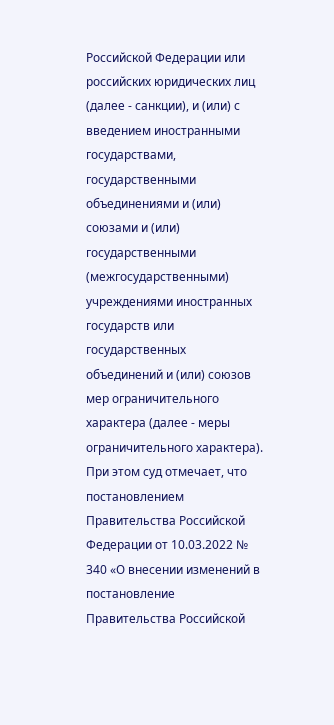Российской Федерации или российских юридических лиц (далее - санкции), и (или) с введением иностранными государствами, государственными объединениями и (или) союзами и (или) государственными (межгосударственными) учреждениями иностранных государств или государственных объединений и (или) союзов мер ограничительного характера (далее - меры ограничительного характера). При этом суд отмечает, что постановлением Правительства Российской Федерации от 10.03.2022 № 340 «О внесении изменений в постановление Правительства Российской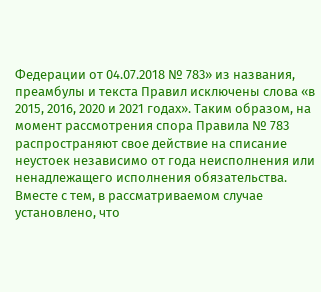Федерации от 04.07.2018 № 783» из названия, преамбулы и текста Правил исключены слова «в 2015, 2016, 2020 и 2021 годах». Таким образом, на момент рассмотрения спора Правила № 783 распространяют свое действие на списание неустоек независимо от года неисполнения или ненадлежащего исполнения обязательства. Вместе с тем, в рассматриваемом случае установлено, что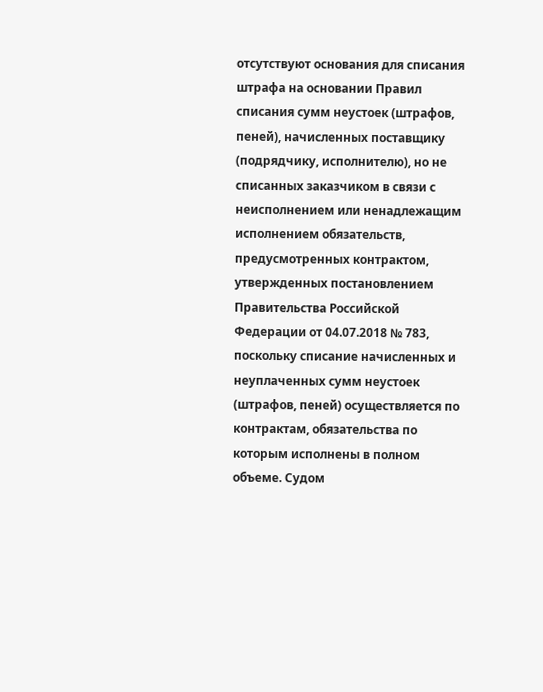отсутствуют основания для списания штрафа на основании Правил списания сумм неустоек (штрафов, пеней), начисленных поставщику (подрядчику, исполнителю), но не списанных заказчиком в связи с неисполнением или ненадлежащим исполнением обязательств, предусмотренных контрактом, утвержденных постановлением Правительства Российской Федерации от 04.07.2018 № 783, поскольку списание начисленных и неуплаченных сумм неустоек (штрафов, пеней) осуществляется по контрактам, обязательства по которым исполнены в полном объеме. Судом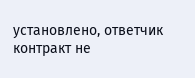установлено, ответчик контракт не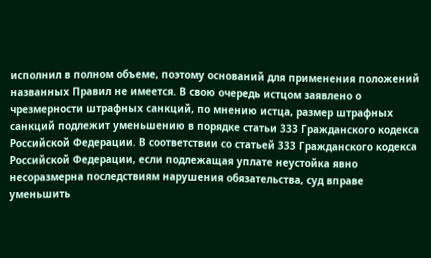исполнил в полном объеме, поэтому оснований для применения положений названных Правил не имеется. В свою очередь истцом заявлено о чрезмерности штрафных санкций, по мнению истца, размер штрафных санкций подлежит уменьшению в порядке статьи 333 Гражданского кодекса Российской Федерации. В соответствии со статьей 333 Гражданского кодекса Российской Федерации, если подлежащая уплате неустойка явно несоразмерна последствиям нарушения обязательства, суд вправе уменьшить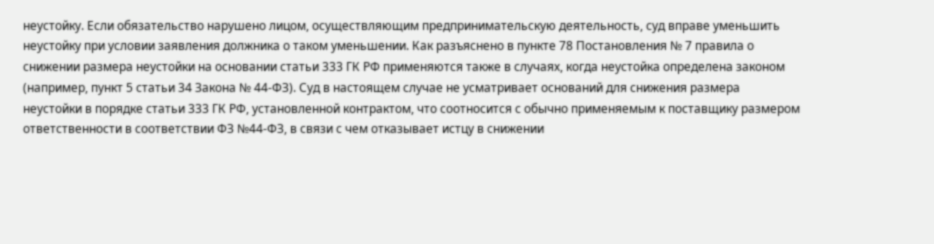неустойку. Если обязательство нарушено лицом, осуществляющим предпринимательскую деятельность, суд вправе уменьшить неустойку при условии заявления должника о таком уменьшении. Как разъяснено в пункте 78 Постановления № 7 правила о снижении размера неустойки на основании статьи 333 ГК РФ применяются также в случаях, когда неустойка определена законом (например, пункт 5 статьи 34 Закона № 44-ФЗ). Суд в настоящем случае не усматривает оснований для снижения размера неустойки в порядке статьи 333 ГК РФ, установленной контрактом, что соотносится с обычно применяемым к поставщику размером ответственности в соответствии ФЗ №44-ФЗ, в связи с чем отказывает истцу в снижении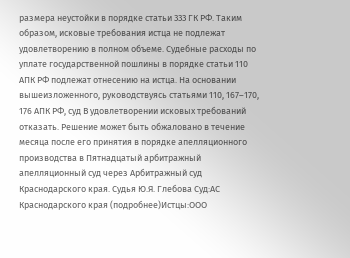размера неустойки в порядке статьи 333 ГК РФ. Таким образом, исковые требования истца не подлежат удовлетворению в полном объеме. Судебные расходы по уплате государственной пошлины в порядке статьи 110 АПК РФ подлежат отнесению на истца. На основании вышеизложенного, руководствуясь статьями 110, 167–170, 176 АПК РФ, суд В удовлетворении исковых требований отказать. Решение может быть обжаловано в течение месяца после его принятия в порядке апелляционного производства в Пятнадцатый арбитражный апелляционный суд через Арбитражный суд Краснодарского края. Судья Ю.Я. Глебова Суд:АС Краснодарского края (подробнее)Истцы:ООО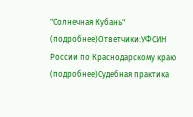"Солнечная Кубань" (подробнее)Ответчики:УФСИН России по Краснодарскому краю (подробнее)Судебная практика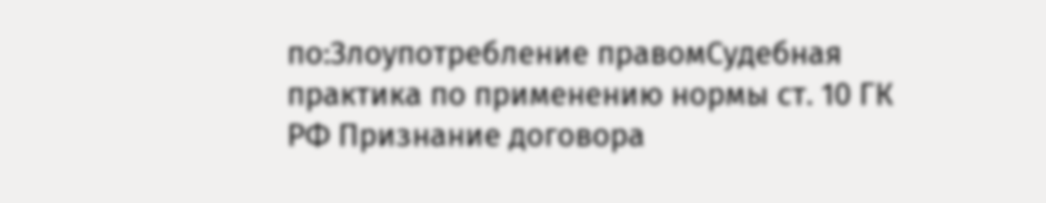по:Злоупотребление правомСудебная практика по применению нормы ст. 10 ГК РФ Признание договора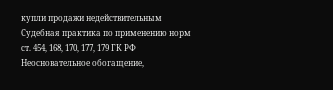купли продажи недействительным Судебная практика по применению норм ст. 454, 168, 170, 177, 179 ГК РФ
Неосновательное обогащение,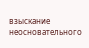взыскание неосновательного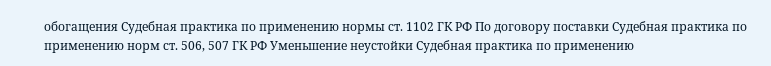обогащения Судебная практика по применению нормы ст. 1102 ГК РФ По договору поставки Судебная практика по применению норм ст. 506, 507 ГК РФ Уменьшение неустойки Судебная практика по применению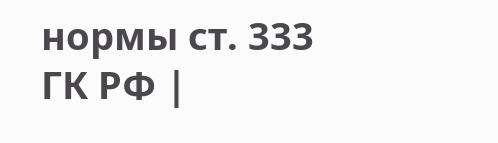нормы ст. 333 ГК РФ |